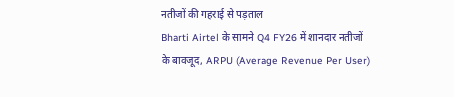नतीजों की गहराई से पड़ताल
Bharti Airtel के सामने Q4 FY26 में शानदार नतीजों के बावजूद, ARPU (Average Revenue Per User)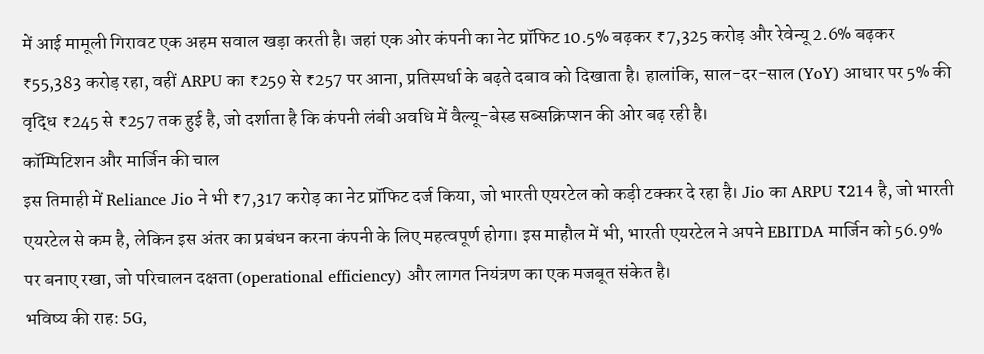में आई मामूली गिरावट एक अहम सवाल खड़ा करती है। जहां एक ओर कंपनी का नेट प्रॉफिट 10.5% बढ़कर ₹7,325 करोड़ और रेवेन्यू 2.6% बढ़कर ₹55,383 करोड़ रहा, वहीं ARPU का ₹259 से ₹257 पर आना, प्रतिस्पर्धा के बढ़ते दबाव को दिखाता है। हालांकि, साल-दर-साल (YoY) आधार पर 5% की वृद्धि ₹245 से ₹257 तक हुई है, जो दर्शाता है कि कंपनी लंबी अवधि में वैल्यू-बेस्ड सब्सक्रिप्शन की ओर बढ़ रही है।
कॉम्पिटिशन और मार्जिन की चाल
इस तिमाही में Reliance Jio ने भी ₹7,317 करोड़ का नेट प्रॉफिट दर्ज किया, जो भारती एयरटेल को कड़ी टक्कर दे रहा है। Jio का ARPU ₹214 है, जो भारती एयरटेल से कम है, लेकिन इस अंतर का प्रबंधन करना कंपनी के लिए महत्वपूर्ण होगा। इस माहौल में भी, भारती एयरटेल ने अपने EBITDA मार्जिन को 56.9% पर बनाए रखा, जो परिचालन दक्षता (operational efficiency) और लागत नियंत्रण का एक मजबूत संकेत है।
भविष्य की राह: 5G,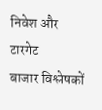निवेश और टारगेट
बाजार विश्लेषकों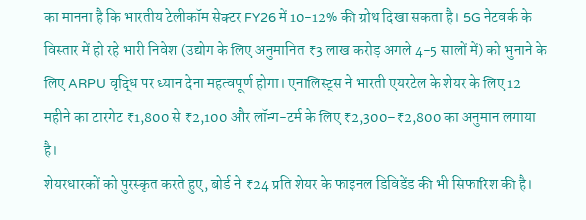का मानना है कि भारतीय टेलीकॉम सेक्टर FY26 में 10-12% की ग्रोथ दिखा सकता है। 5G नेटवर्क के विस्तार में हो रहे भारी निवेश (उद्योग के लिए अनुमानित ₹3 लाख करोड़ अगले 4-5 सालों में) को भुनाने के लिए ARPU वृद्धि पर ध्यान देना महत्वपूर्ण होगा। एनालिस्ट्स ने भारती एयरटेल के शेयर के लिए 12 महीने का टारगेट ₹1,800 से ₹2,100 और लॉन्ग-टर्म के लिए ₹2,300–₹2,800 का अनुमान लगाया है।
शेयरधारकों को पुरस्कृत करते हुए, बोर्ड ने ₹24 प्रति शेयर के फाइनल डिविडेंड की भी सिफारिश की है।